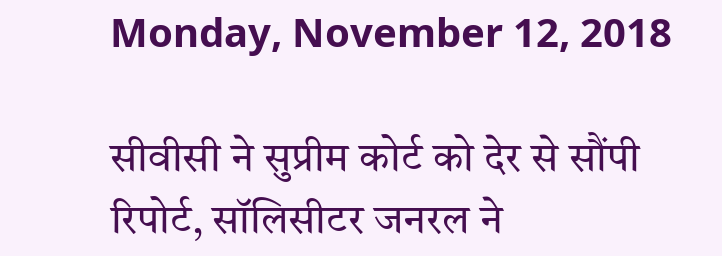Monday, November 12, 2018

सीवीसी ने सुप्रीम कोर्ट को देर से सौंपी रिपोर्ट, सॉलिसीटर जनरल ने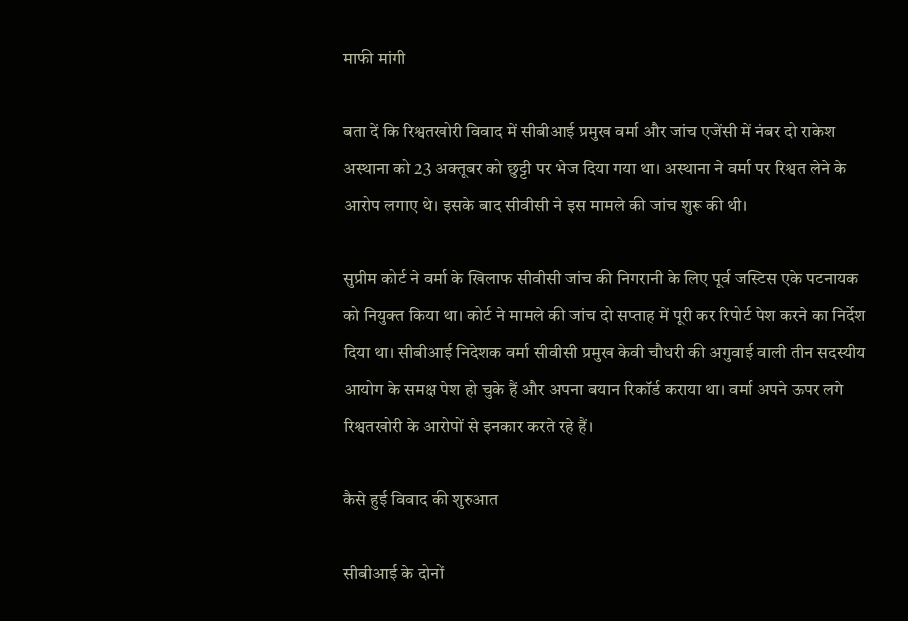माफी मांगी

बता दें कि रिश्वतखोरी विवाद में सीबीआई प्रमुख वर्मा और जांच एजेंसी में नंबर दो राकेश अस्थाना को 23 अक्तूबर को छुट्टी पर भेज दिया गया था। अस्थाना ने वर्मा पर रिश्वत लेने के आरोप लगाए थे। इसके बाद सीवीसी ने इस मामले की जांच शुरू की थी।

सुप्रीम कोर्ट ने वर्मा के खिलाफ सीवीसी जांच की निगरानी के लिए पूर्व जस्टिस एके पटनायक को नियुक्त किया था। कोर्ट ने मामले की जांच दो सप्ताह में पूरी कर रिपोर्ट पेश करने का निर्देश दिया था। सीबीआई निदेशक वर्मा सीवीसी प्रमुख केवी चौधरी की अगुवाई वाली तीन सदस्यीय आयोग के समक्ष पेश हो चुके हैं और अपना बयान रिकॉर्ड कराया था। वर्मा अपने ऊपर लगे रिश्वतखोरी के आरोपों से इनकार करते रहे हैं।

कैसे हुई विवाद की शुरुआत

सीबीआई के दोनों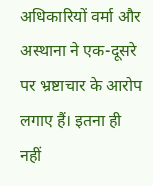अधिकारियों वर्मा और अस्थाना ने एक-दूसरे पर भ्रष्टाचार के आरोप लगाए हैं। इतना ही नहीं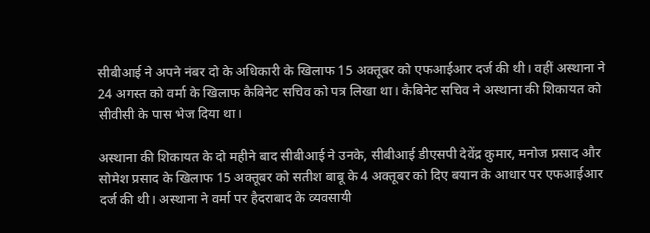सीबीआई ने अपने नंबर दो के अधिकारी के खिलाफ 15 अक्तूबर को एफआईआर दर्ज की थी। वहीं अस्थाना ने 24 अगस्त को वर्मा के खिलाफ कैबिनेट सचिव को पत्र लिखा था। कैबिनेट सचिव ने अस्थाना की शिकायत को सीवीसी के पास भेज दिया था।

अस्थाना की शिकायत के दो महीने बाद सीबीआई ने उनके, सीबीआई डीएसपी देवेंद्र कुमार, मनोज प्रसाद और सोमेश प्रसाद के खिलाफ 15 अक्तूबर को सतीश बाबू के 4 अक्तूबर को दिए बयान के आधार पर एफआईआर दर्ज की थी। अस्थाना ने वर्मा पर हैदराबाद के व्यवसायी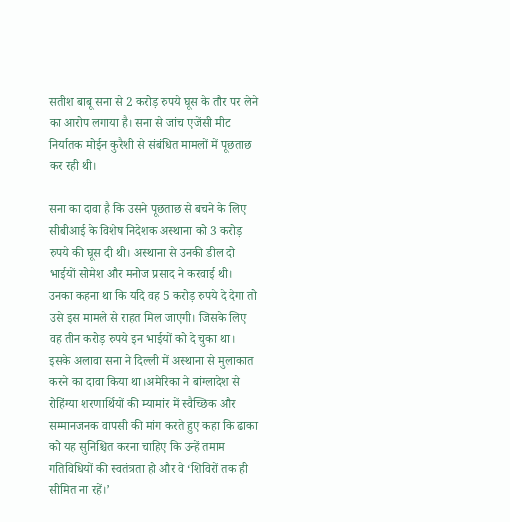सतीश बाबू सना से 2 करोड़ रुपये घूस के तौर पर लेने का आरोप लगाया है। सना से जांच एजेंसी मीट निर्यातक मोईन कुरैशी से संबंधित मामलों में पूछताछ कर रही थी।

सना का दावा है कि उसने पूछताछ से बचने के लिए सीबीआई के विशेष निदेशक अस्थाना को 3 करोड़ रुपये की घूस दी थी। अस्थाना से उनकी डील दो भाईयों सोमेश और मनोज प्रसाद ने करवाई थी। उनका कहना था कि यदि वह 5 करोड़ रुपये दे देगा तो उसे इस मामले से राहत मिल जाएगी। जिसके लिए वह तीन करोड़ रुपये इन भाईयों को दे चुका था। इसके अलावा सना ने दिल्ली में अस्थाना से मुलाकात करने का दावा किया था।अमेरिका ने बांग्लादेश से रोहिंग्या शरणार्थियों की म्यामांर में स्वैच्छिक और सम्मानजनक वापसी की मांग करते हुए कहा कि ढाका को यह सुनिश्चित करना चाहिए कि उन्हें तमाम गतिविधियों की स्वतंत्रता हो और वे ‘शिविरों तक ही सीमित ना रहें।’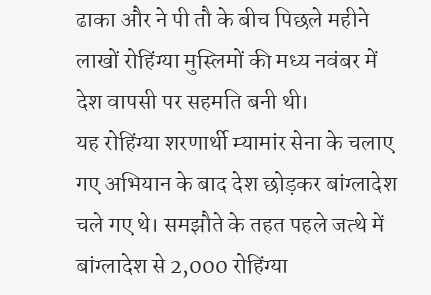ढाका और ने पी तौ के बीच पिछले महीने लाखों रोहिंग्या मुस्लिमों की मध्य नवंबर में देश वापसी पर सहमति बनी थी।
यह रोहिंग्या शरणार्थी म्यामांर सेना के चलाए गए अभियान के बाद देश छोड़कर बांग्लादेश चले गए थे। समझौते के तहत पहले जत्थे में बांग्लादेश से 2,000 रोहिंग्या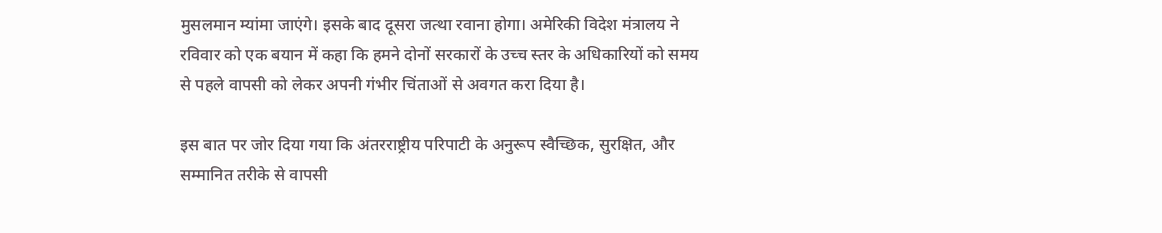मुसलमान म्यांमा जाएंगे। इसके बाद दूसरा जत्था रवाना होगा। अमेरिकी विदेश मंत्रालय ने रविवार को एक बयान में कहा कि हमने दोनों सरकारों के उच्च स्तर के अधिकारियों को समय से पहले वापसी को लेकर अपनी गंभीर चिंताओं से अवगत करा दिया है।

इस बात पर जोर दिया गया कि अंतरराष्ट्रीय परिपाटी के अनुरूप स्वैच्छिक, सुरक्षित, और सम्मानित तरीके से वापसी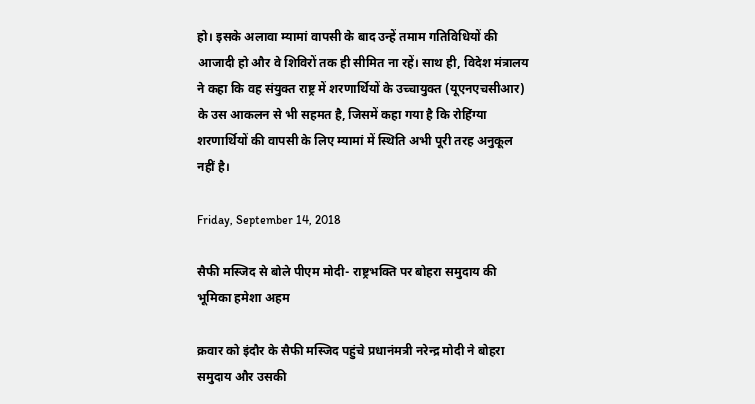हो। इसके अलावा म्यामां वापसी के बाद उन्हें तमाम गतिविधियों की आजादी हो और वे शिविरों तक ही सीमित ना रहें। साथ ही, विदेश मंत्रालय ने कहा कि वह संयुक्त राष्ट्र में शरणार्थियों के उच्चायुक्त (यूएनएचसीआर) के उस आकलन से भी सहमत है, जिसमें कहा गया है कि रोहिंग्या शरणार्थियों की वापसी के लिए म्यामां में स्थिति अभी पूरी तरह अनुकूल नहीं है।

Friday, September 14, 2018

सैफी मस्जिद से बोले पीएम मोदी- राष्ट्रभक्ति पर बोहरा समुदाय की भूमिका हमेशा अहम

क्रवार को इंदौर के सैफी मस्जिद पहुंचे प्रधानंमत्री नरेन्द्र मोदी ने बोहरा समुदाय और उसकी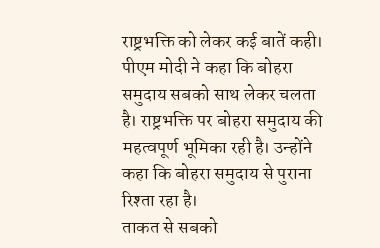राष्ट्रभक्ति को लेकर कई बातें कही। पीएम मोदी ने कहा कि बोहरा समुदाय सबको साथ लेकर चलता है। राष्ट्रभक्ति पर बोहरा समुदाय की महत्वपूर्ण भूमिका रही है। उन्होंने कहा कि बोहरा समुदाय से पुराना रिश्ता रहा है।
ताकत से सबको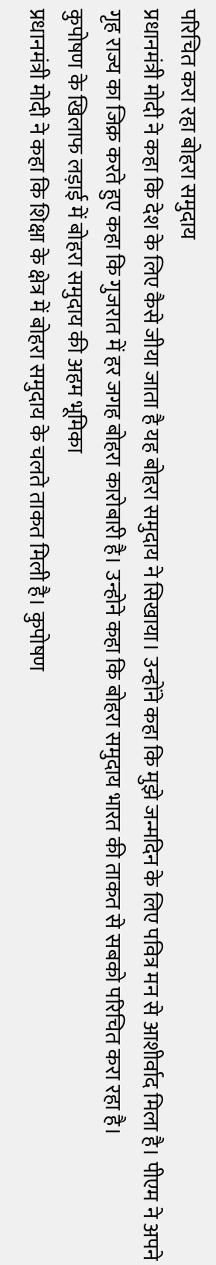परिचित करा रहा बोहरा समुदाय
प्रधानमंत्री मोदी ने कहा कि देश के लिए कैसे जीया जाता है यह बोहरा समुदाय ने सिखाया। उन्होंने कहा कि मुझे जन्मदिन के लिए पवित्र मन से आशीर्वाद मिला है। पीएम ने अपने गृह राज्य का जिक्र करते हुए कहा कि गुजरात में हर जगह बोहरा कारोबारी है। उन्होने कहा कि बोहरा समुदाय भारत की ताकत से सबको परिचित करा रहा है।
कुपोषण के खिलाफ लड़ाई में बोहरा समुदाय की अहम भूमिका
प्रधानमंत्री मोदी ने कहा कि शिक्षा के क्षेत्र में बोहरा समुदाय के चलते ताकत मिली है। कुपोषण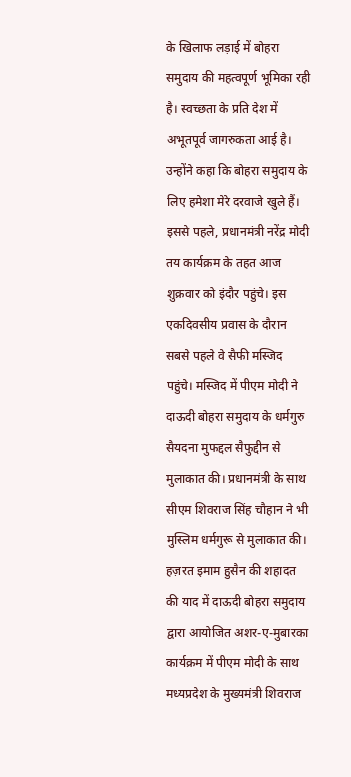के खिलाफ लड़ाई में बोहरा समुदाय की महत्वपूर्ण भूमिका रही है। स्वच्छता के प्रति देश में अभूतपूर्व जागरुकता आई है। उन्होंने कहा कि बोहरा समुदाय के लिए हमेशा मेरे दरवाजे खुले हैं।
इससे पहले, प्रधानमंत्री नरेंद्र मोदी तय कार्यक्रम के तहत आज शुक्रवार को इंदौर पहुंचे। इस एकदिवसीय प्रवास के दौरान सबसे पहले वे सैफी मस्जिद पहुंचे। मस्जिद में पीएम मोदी ने दाऊदी बोहरा समुदाय के धर्मगुरु सैयदना मुफद्दल सैफुद्दीन से मुलाकात की। प्रधानमंत्री के साथ सीएम शिवराज सिंह चौहान ने भी मुस्लिम धर्मगुरू से मुलाकात की।
हज़रत इमाम हुसैन की शहादत की याद में दाऊदी बोहरा समुदाय द्वारा आयोजित अशर-ए-मुबारका कार्यक्रम में पीएम मोदी के साथ मध्यप्रदेश के मुख्यमंत्री शिवराज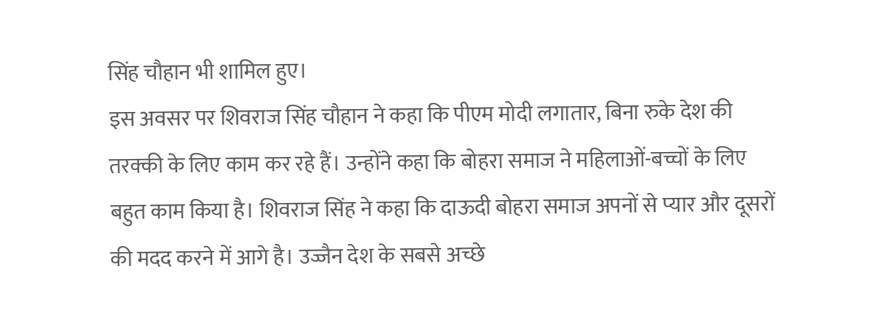सिंह चौहान भी शामिल हुए।
इस अवसर पर शिवराज सिंह चौहान ने कहा कि पीएम मोदी लगातार, बिना रुके देश की तरक्की के लिए काम कर रहे हैं। उन्होंने कहा कि बोहरा समाज ने महिलाओं-बच्चों के लिए बहुत काम किया है। शिवराज सिंह ने कहा कि दाऊदी बोहरा समाज अपनों से प्यार और दूसरों की मदद करने में आगे है। उज्जैन देश के सबसे अच्छे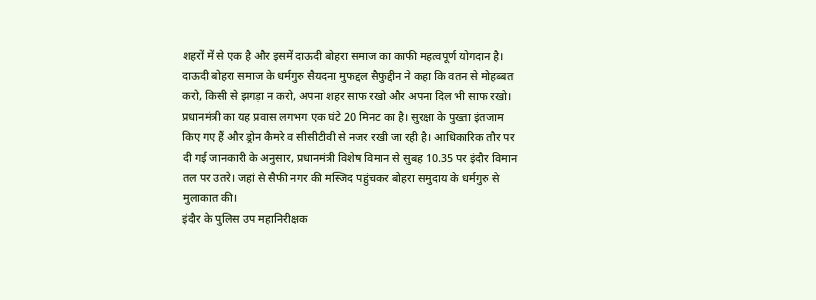शहरों में से एक है और इसमें दाऊदी बोहरा समाज का काफी महत्वपूर्ण योगदान है।
दाऊदी बोहरा समाज के धर्मगुरु सैयदना मुफद्दल सैफुद्दीन ने कहा कि वतन से मोहब्बत करो, किसी से झगड़ा न करो, अपना शहर साफ रखो और अपना दिल भी साफ रखो।
प्रधानमंत्री का यह प्रवास लगभग एक घंटे 20 मिनट का है। सुरक्षा के पुख्ता इंतजाम किए गए हैं और ड्रोन कैमरे व सीसीटीवी से नजर रखी जा रही है। आधिकारिक तौर पर दी गई जानकारी के अनुसार, प्रधानमंत्री विशेष विमान से सुबह 10.35 पर इंदौर विमान तल पर उतरे। जहां से सैफी नगर की मस्जिद पहुंचकर बोहरा समुदाय के धर्मगुरु से मुलाकात की।
इंदौर के पुलिस उप महानिरीक्षक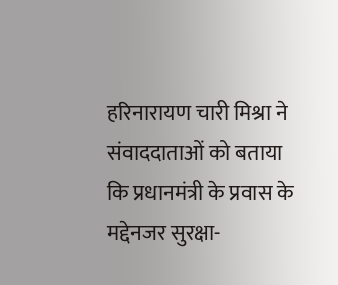हरिनारायण चारी मिश्रा ने संवाददाताओं को बताया कि प्रधानमंत्री के प्रवास के मद्देनजर सुरक्षा-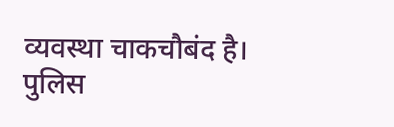व्यवस्था चाकचौबंद है। पुलिस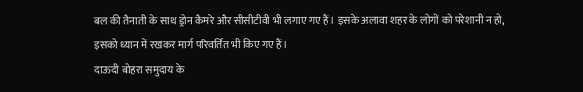बल की तैनाती के साथ ड्रोन कैमरे और सीसीटीवी भी लगाए गए हैं। इसके अलावा शहर के लोगों को परेशानी न हो, इसको ध्यान में रखकर मार्ग परिवर्तित भी किए गए हैं।
दाऊदी बोहरा समुदाय के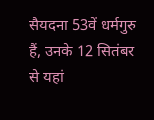सैयदना 53वें धर्मगुरु हैं, उनके 12 सितंबर से यहां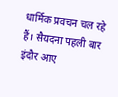धार्मिक प्रवचन चल रहे हैं। सैयदना पहली बार इंदौर आए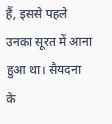हैं, इससे पहले उनका सूरत में आना हुआ था। सैयदना के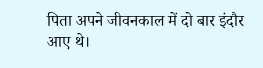पिता अपने जीवनकाल में दो बार इंदौर आए थे।